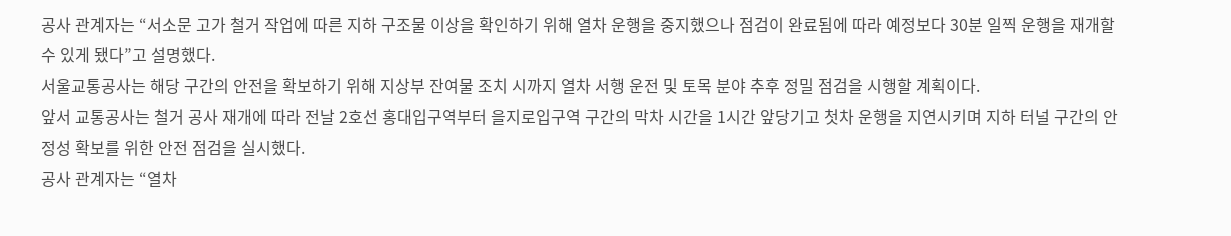공사 관계자는 “서소문 고가 철거 작업에 따른 지하 구조물 이상을 확인하기 위해 열차 운행을 중지했으나 점검이 완료됨에 따라 예정보다 30분 일찍 운행을 재개할 수 있게 됐다”고 설명했다.
서울교통공사는 해당 구간의 안전을 확보하기 위해 지상부 잔여물 조치 시까지 열차 서행 운전 및 토목 분야 추후 정밀 점검을 시행할 계획이다.
앞서 교통공사는 철거 공사 재개에 따라 전날 2호선 홍대입구역부터 을지로입구역 구간의 막차 시간을 1시간 앞당기고 첫차 운행을 지연시키며 지하 터널 구간의 안정성 확보를 위한 안전 점검을 실시했다.
공사 관계자는 “열차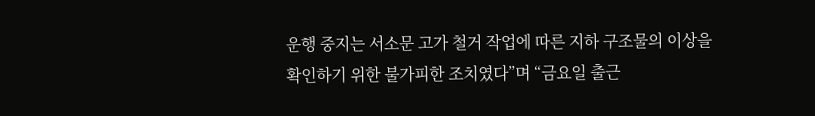운행 중지는 서소문 고가 철거 작업에 따른 지하 구조물의 이상을 확인하기 위한 불가피한 조치였다”며 “금요일 출근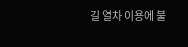길 열차 이용에 불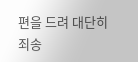편을 드려 대단히 죄송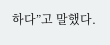하다”고 말했다.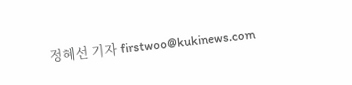정혜선 기자 firstwoo@kukinews.com